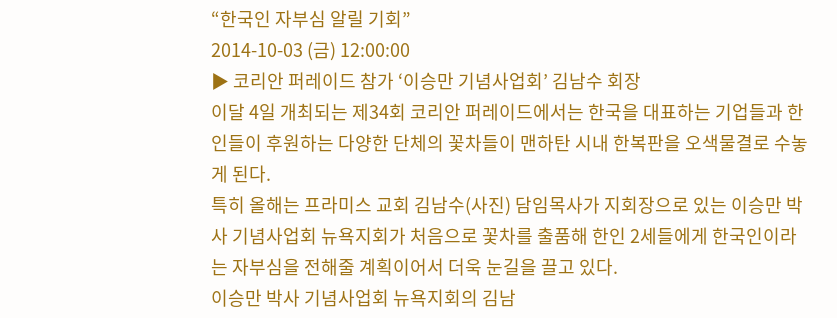“한국인 자부심 알릴 기회”
2014-10-03 (금) 12:00:00
▶ 코리안 퍼레이드 참가 ‘이승만 기념사업회’ 김남수 회장
이달 4일 개최되는 제34회 코리안 퍼레이드에서는 한국을 대표하는 기업들과 한인들이 후원하는 다양한 단체의 꽃차들이 맨하탄 시내 한복판을 오색물결로 수놓게 된다.
특히 올해는 프라미스 교회 김남수(사진) 담임목사가 지회장으로 있는 이승만 박사 기념사업회 뉴욕지회가 처음으로 꽃차를 출품해 한인 2세들에게 한국인이라는 자부심을 전해줄 계획이어서 더욱 눈길을 끌고 있다.
이승만 박사 기념사업회 뉴욕지회의 김남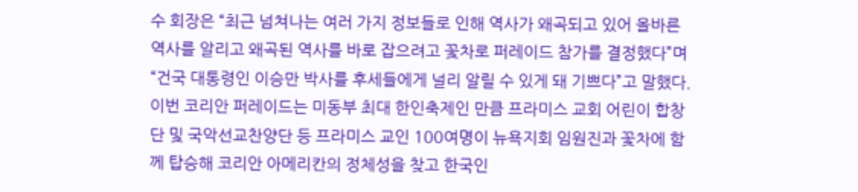수 회장은 “최근 넘쳐나는 여러 가지 정보들로 인해 역사가 왜곡되고 있어 올바른 역사를 알리고 왜곡된 역사를 바로 잡으려고 꽃차로 퍼레이드 참가를 결정했다”며 “건국 대통령인 이승만 박사를 후세들에게 널리 알릴 수 있게 돼 기쁘다”고 말했다.
이번 코리안 퍼레이드는 미동부 최대 한인축제인 만큼 프라미스 교회 어린이 합창단 및 국악선교찬양단 등 프라미스 교인 100여명이 뉴욕지회 임원진과 꽃차에 함께 탑승해 코리안 아메리칸의 정체성을 찾고 한국인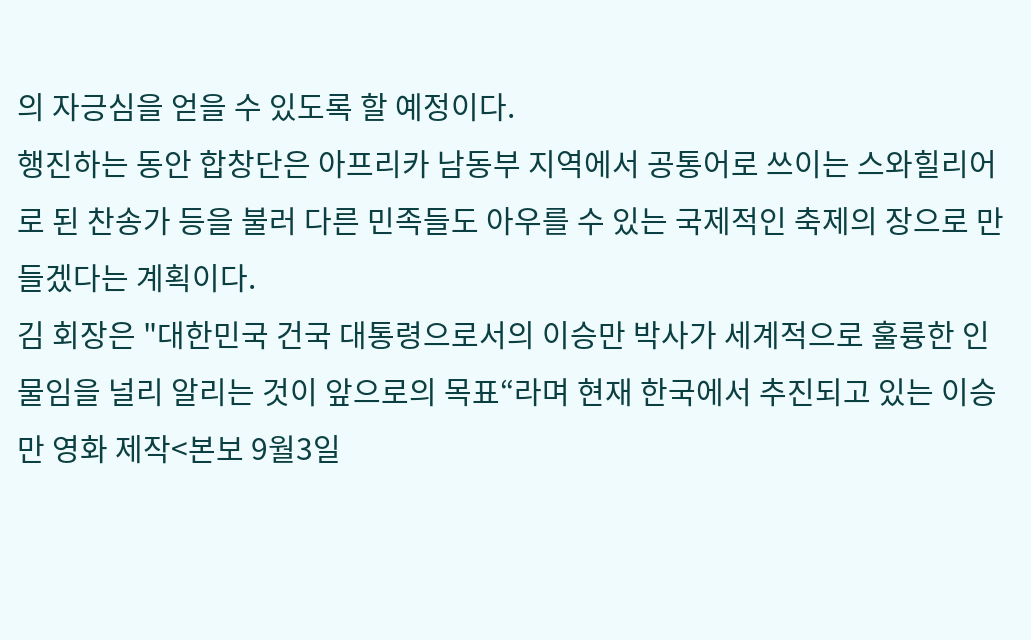의 자긍심을 얻을 수 있도록 할 예정이다.
행진하는 동안 합창단은 아프리카 남동부 지역에서 공통어로 쓰이는 스와힐리어로 된 찬송가 등을 불러 다른 민족들도 아우를 수 있는 국제적인 축제의 장으로 만들겠다는 계획이다.
김 회장은 "대한민국 건국 대통령으로서의 이승만 박사가 세계적으로 훌륭한 인물임을 널리 알리는 것이 앞으로의 목표“라며 현재 한국에서 추진되고 있는 이승만 영화 제작<본보 9월3일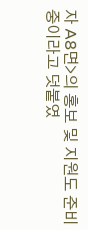자 A8면>의 홍보 및 지원도 준비 중이라고 덧붙였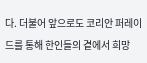다. 더불어 앞으로도 코리안 퍼레이드를 통해 한인들의 곁에서 희망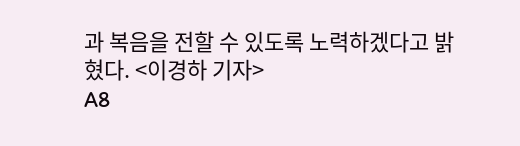과 복음을 전할 수 있도록 노력하겠다고 밝혔다. <이경하 기자>
A8